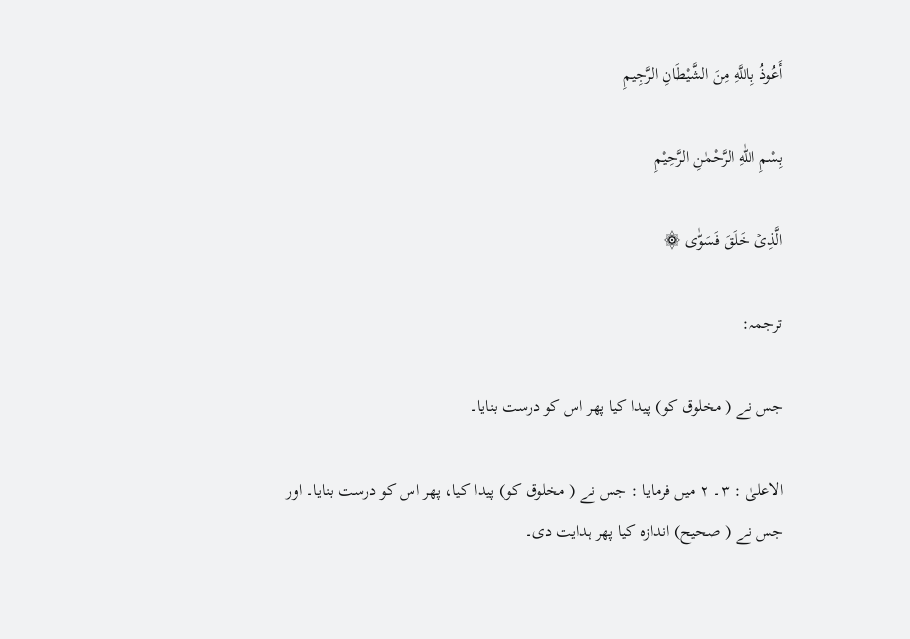أَعُوذُ بِاللَّهِ مِنَ الشَّيْطَانِ الرَّجِيمِ

بِسْمِ اللّٰهِ الرَّحْمٰنِ الرَّحِيْمِ

الَّذِىۡ خَلَقَ فَسَوّٰى ۞

ترجمہ:

جس نے ( مخلوق کو) پیدا کیا پھر اس کو درست بنایا۔

الاعلیٰ : ٣۔ ٢ میں فرمایا : جس نے ( مخلوق کو) پیدا کیا، پھر اس کو درست بنایا۔ اور جس نے ( صحیح) اندازہ کیا پھر ہدایت دی۔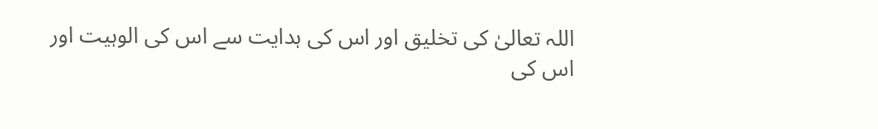اللہ تعالیٰ کی تخلیق اور اس کی ہدایت سے اس کی الوہیت اور اس کی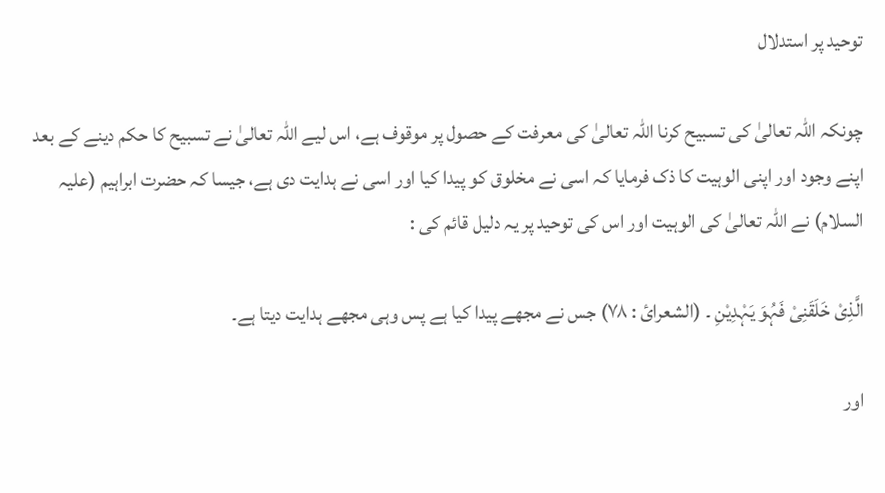توحید پر استدلال

چونکہ اللہ تعالیٰ کی تسبیح کرنا اللہ تعالیٰ کی معرفت کے حصول پر موقوف ہے، اس لیے اللہ تعالیٰ نے تسبیح کا حکم دینے کے بعد اپنے وجود اور اپنی الوہیت کا ذک فرمایا کہ اسی نے مخلوق کو پیدا کیا اور اسی نے ہدایت دی ہے، جیسا کہ حضرت ابراہیم (علیہ السلام) نے اللہ تعالیٰ کی الوہیت اور اس کی توحید پر یہ دلیل قائم کی :

الَّذِیْ خَلَقَنِیْ فَہُوَ یَہْدِیْنِ ۔ (الشعرائ : ٧٨) جس نے مجھے پیدا کیا ہے پس وہی مجھے ہدایت دیتا ہے۔

اور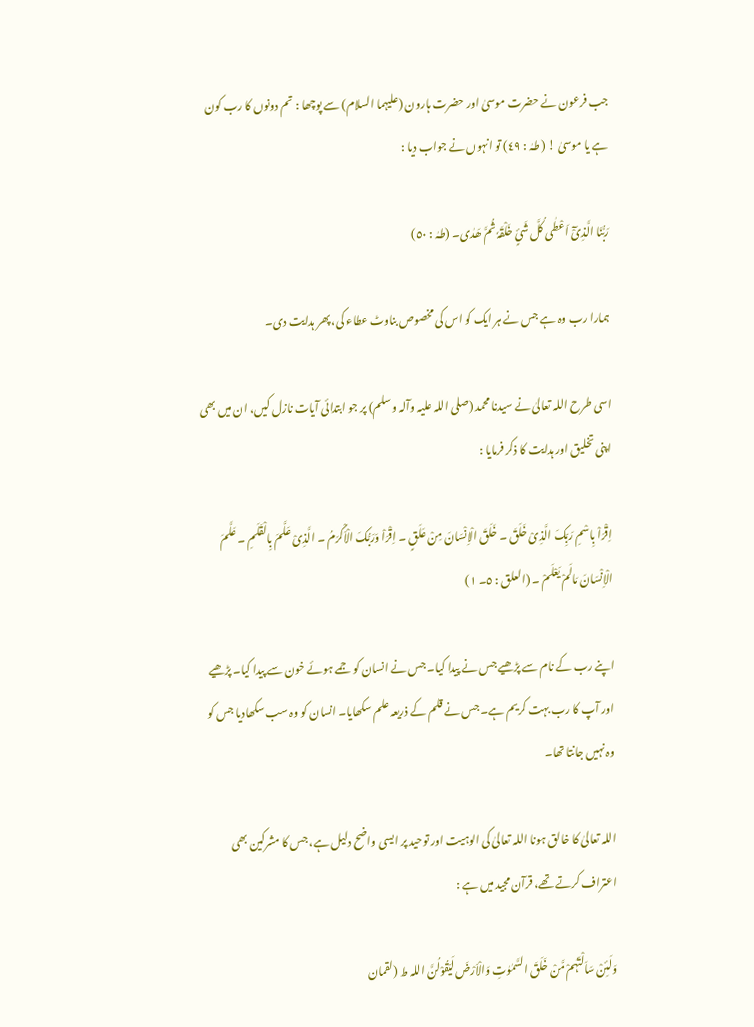جب فرعون نے حضرت موسیٰ اور حضرت ہارون (علیہما السلام) سے پوچھا : تم دونوں کا رب کون ہے یا موسیٰ ! ( طہٰ : ٤٩) تو انہوں نے جواب دیا :

رَبُّنَا الَّذِیْٓ اَعْطٰی کُلَّ شَیٍٔ خَلْقَہٗ ثُمَّ ھَدٰی۔ (طہٰ : ٥٠)

ہمارا رب وہ ہے جس نے ہر ایک کو اس کی مخصوص بناوٹ عطاء کی، پھر ہدایت دی۔

اسی طرح اللہ تعالیٰ نے سیدنا محمد (صلی اللہ علیہ وآلہ وسلم) پر جو ابتدائی آیات نازل کیں، ان میں بھی اپنی تخلیق اور ہدایت کا ذکر فرمایا :

اِقْرَاْ بِاسْمِ رَبِّکَ الَّذِیْ خَلَقَ ۔ خَلَقَ الْاِنْسَانَ مِنْ عَلَقٍ ۔ اِقْرَاْ وَرَبُّکَ الْاَکْرَمُ ۔ الَّذِیْ عَلَّمَ بِالْقَلَمِ ۔ عَلَّمَ الْاِنْسَانَ مَالَمْ یَعْلَمْ ۔ (العلق : ٥۔ ١)

اپنے رب کے نام سے پڑھیے جس نے پیدا کیا۔ جس نے انسان کو جمے ہوئے خون سے پیدا کیا۔ پڑھیے اور آپ کا رب بہت کریم ہے۔ جس نے قلم کے ذریعہ علم سکھایا۔ انسان کو وہ سب سکھادیا جس کو وہ نہیں جانتا تھا۔

اللہ تعالیٰ کا خالق ہونا اللہ تعالیٰ کی الوہیت اور توحید پر ایسی واضح دلیل ہے، جس کا مشرکین بھی اعتراف کرتے تھے، قرآن مجید میں ہے :

وَلَئِنْ سَاَلْتَہُمْ مَّنْ خَلَقَ السَّمٰوٰتِ وَالْاَرْضَ لَیَقُوْلُنَّ اللہ ط (لقمان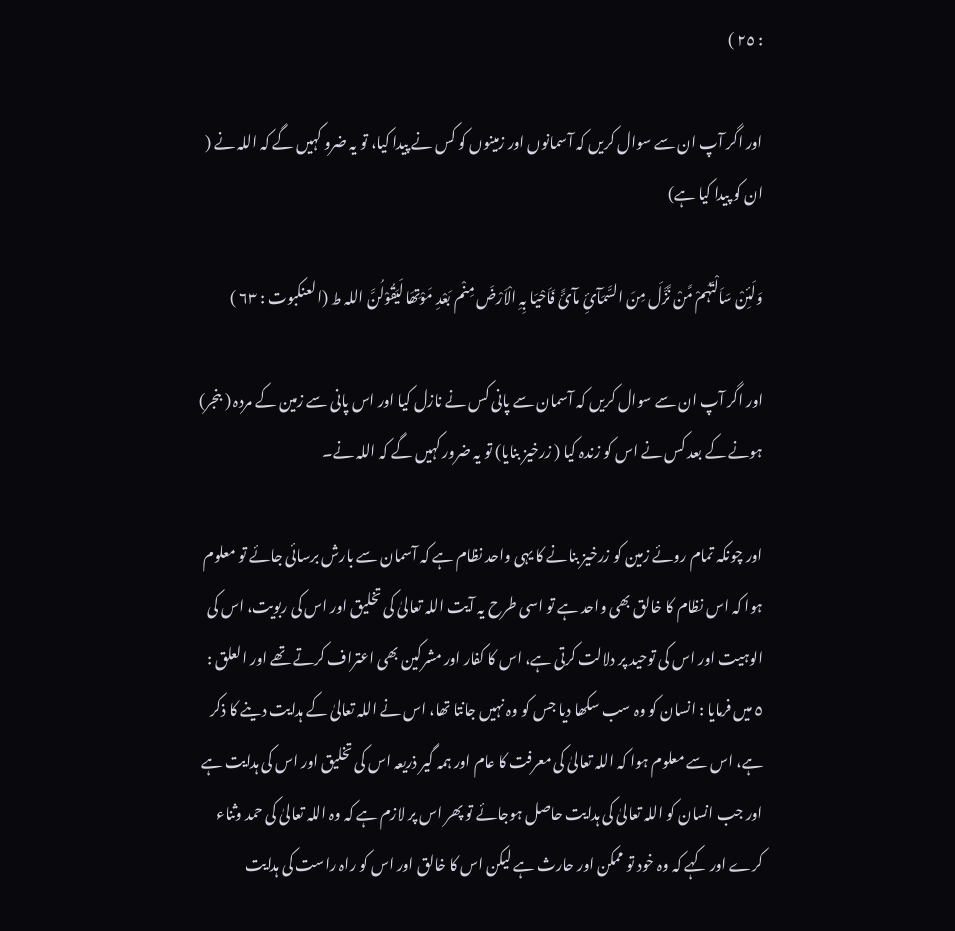: ٢٥ )

اور اگر آپ ان سے سوال کریں کہ آسمانوں اور زمینوں کو کس نے پیدا کیا، تو یہ ضرو کہیں گے کہ اللہ نے ( ان کو پیدا کیا ہے)

وَلَئِنْ سَاَلْتَہُمْ مَّنْ نَّزَّلَ مِنَ السَّمَآئِ مآئً فَاَحْیَا بِہِ الْاَرْضَ مِنْم بَعْدِ مَوْتِھَا لَیَقُوْلُنَّ اللہ ط (العنکبوت : ٦٣ )

اور اگر آپ ان سے سوال کریں کہ آسمان سے پانی کس نے نازل کیا اور اس پانی سے زمین کے مردہ ( بنجر) ہونے کے بعد کس نے اس کو زندہ کیا ( زرخیز بنایا) تو یہ ضرور کہیں گے کہ اللہ نے۔

اور چونکہ تمام روئے زمین کو زرخیز بنانے کا یہی واحد نظام ہے کہ آسمان سے بارش برسائی جائے تو معلوم ہوا کہ اس نظام کا خالق بھی واحد ہے تو اسی طرح یہ آیت اللہ تعالیٰ کی تخلیق اور اس کی ربویت، اس کی الوہیت اور اس کی توحید پر دلالت کرتی ہے، اس کا کفار اور مشرکین بھی اعتراف کرتے تھے اور العلق : ٥ میں فرمایا : انسان کو وہ سب سکھا دیا جس کو وہ نہیں جانتا تھا، اس نے اللہ تعالیٰ کے ہدایت دینے کا ذکر ہے، اس سے معلوم ہوا کہ اللہ تعالیٰ کی معرفت کا عام اور ہمہ گیر ذریعہ اس کی تخلیق اور اس کی ہدایت ہے اور جب انسان کو اللہ تعالیٰ کی ہدایت حاصل ہوجائے تو پھر اس پر لازم ہے کہ وہ اللہ تعالیٰ کی حمد وثناء کرے اور کہے کہ وہ خود تو ممکن اور حارث ہے لیکن اس کا خالق اور اس کو راہ راست کی ہدایت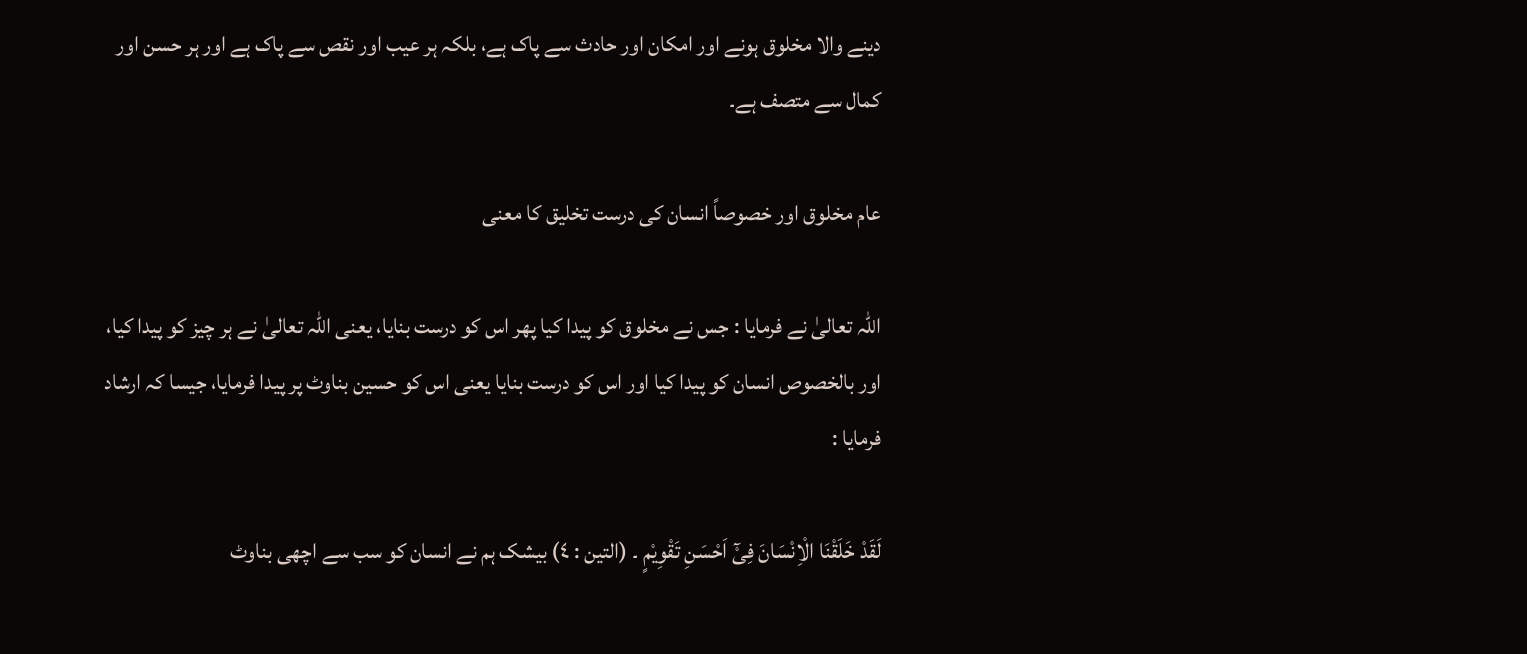دینے والا مخلوق ہونے اور امکان اور حادث سے پاک ہے، بلکہ ہر عیب اور نقص سے پاک ہے اور ہر حسن اور کمال سے متصف ہے۔

عام مخلوق اور خصوصاً انسان کی درست تخلیق کا معنی

اللہ تعالیٰ نے فرمایا : جس نے مخلوق کو پیدا کیا پھر اس کو درست بنایا، یعنی اللہ تعالیٰ نے ہر چیز کو پیدا کیا، اور بالخصوص انسان کو پیدا کیا اور اس کو درست بنایا یعنی اس کو حسین بناوٹ پر پیدا فرمایا، جیسا کہ ارشاد فرمایا :

لَقَدْ خَلَقْنَا الْاِنْسَانَ فِیْٓ اَحْسَنِ تَقْوِیْمٍ ۔ (التین : ٤) بیشک ہم نے انسان کو سب سے اچھی بناوٹ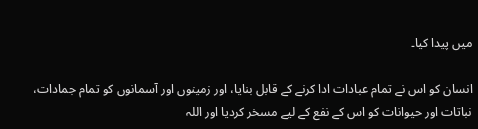میں پیدا کیا۔

انسان کو اس نے تمام عبادات ادا کرنے کے قابل بنایا، اور زمینوں اور آسمانوں کو تمام جمادات، نباتات اور حیوانات کو اس کے نفع کے لیے مسخر کردیا اور اللہ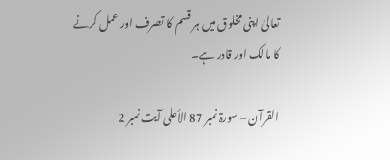تعالیٰ اپنی مخلوق میں ہر قسم کا تصرف اور عمل کرنے کا مالک اور قادر ہے۔

القرآن – سورۃ نمبر 87 الأعلى آیت نمبر 2